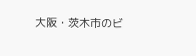大阪・茨木市のビ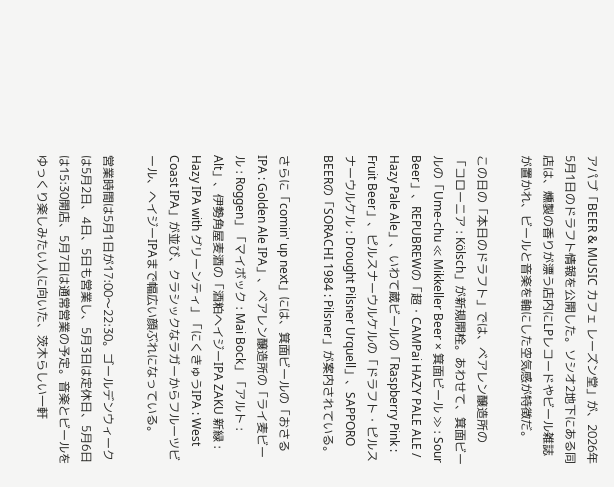アパブ「BEER & MUSIC カフェ レーズン堂」が、2026年5月1日のドラフト情報を公開した。ソシオ2地下にある同店は、燻製の香りが漂う店内にLPレコードやビール雑誌が置かれ、ビールと音楽を軸にした空気感が特徴だ。

この日の「本日のドラフト」では、ベアレン醸造所の「コローニア : Kölsch」が新規開栓。あわせて、箕面ビールの「Ume-chu ≪ Mikkeller Beer × 箕面ビール ≫ : Sour Beer」、REPUBREWの「超・CAMPai HAZY PALE ALE / Hazy Pale Ale」、いわて蔵ビールの「Raspberry Pink : Fruit Beer」、ピルスナーウルケルの「ドラフト・ピルスナーウルケル : Drought Pilsner Urquell」、SAPPORO BEERの「SORACHI 1984 : Pilsner」が案内されている。

さらに「comin' up next」には、箕面ビールの「おさるIPA : Golden Ale IPA」、ベアレン醸造所の「ライ麦ビール : Roggen」「マイボック : Mai Bock」「アルト : Alt」、伊勢角屋麦酒の「酒粕ヘイジーIPA ZAKU 新緑 : Hazy IPA with グリーンティ」「にくきゅうIPA : West Coast IPA」が並び、クラシックなラガーからフルーツビール、ヘイジーIPAまで幅広い顔ぶれになっている。

営業時間は5月1日が17:00〜22:30。ゴールデンウィークは5月2日、4日、5日も営業し、5月3日は定休日、5月6日は15:30開店、5月7日は通常営業の予定。音楽とビールをゆっくり楽しみたい人に向いた、茨木らしい一軒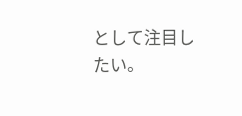として注目したい。